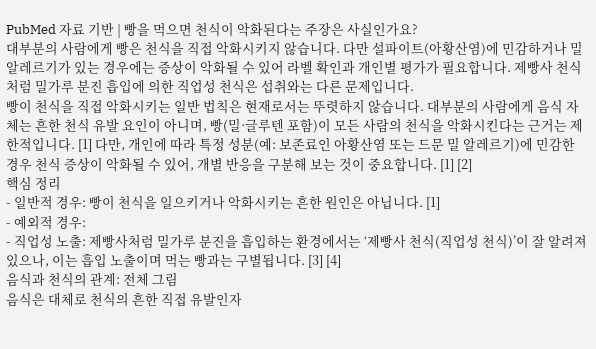PubMed 자료 기반 | 빵을 먹으면 천식이 악화된다는 주장은 사실인가요?
대부분의 사람에게 빵은 천식을 직접 악화시키지 않습니다. 다만 설파이트(아황산염)에 민감하거나 밀 알레르기가 있는 경우에는 증상이 악화될 수 있어 라벨 확인과 개인별 평가가 필요합니다. 제빵사 천식처럼 밀가루 분진 흡입에 의한 직업성 천식은 섭취와는 다른 문제입니다.
빵이 천식을 직접 악화시키는 일반 법칙은 현재로서는 뚜렷하지 않습니다. 대부분의 사람에게 음식 자체는 흔한 천식 유발 요인이 아니며, 빵(밀·글루텐 포함)이 모든 사람의 천식을 악화시킨다는 근거는 제한적입니다. [1] 다만, 개인에 따라 특정 성분(예: 보존료인 아황산염 또는 드문 밀 알레르기)에 민감한 경우 천식 증상이 악화될 수 있어, 개별 반응을 구분해 보는 것이 중요합니다. [1] [2]
핵심 정리
- 일반적 경우: 빵이 천식을 일으키거나 악화시키는 흔한 원인은 아닙니다. [1]
- 예외적 경우:
- 직업성 노출: 제빵사처럼 밀가루 분진을 흡입하는 환경에서는 ‘제빵사 천식(직업성 천식)’이 잘 알려져 있으나, 이는 흡입 노출이며 먹는 빵과는 구별됩니다. [3] [4]
음식과 천식의 관계: 전체 그림
음식은 대체로 천식의 흔한 직접 유발인자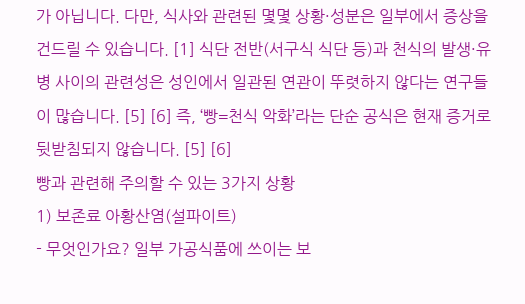가 아닙니다. 다만, 식사와 관련된 몇몇 상황·성분은 일부에서 증상을 건드릴 수 있습니다. [1] 식단 전반(서구식 식단 등)과 천식의 발생·유병 사이의 관련성은 성인에서 일관된 연관이 뚜렷하지 않다는 연구들이 많습니다. [5] [6] 즉, ‘빵=천식 악화’라는 단순 공식은 현재 증거로 뒷받침되지 않습니다. [5] [6]
빵과 관련해 주의할 수 있는 3가지 상황
1) 보존료 아황산염(설파이트)
- 무엇인가요? 일부 가공식품에 쓰이는 보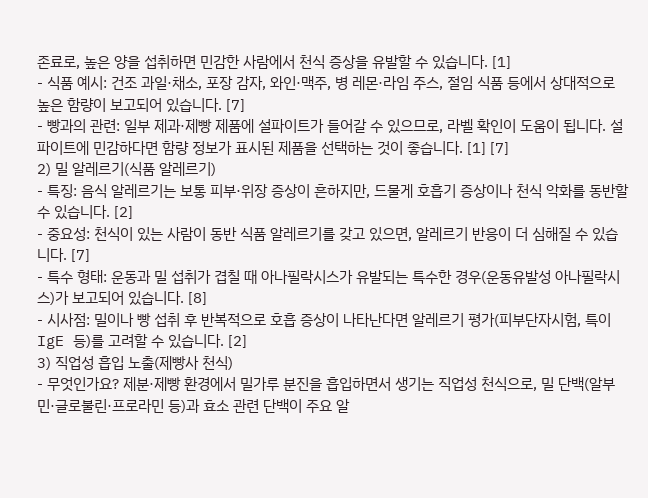존료로, 높은 양을 섭취하면 민감한 사람에서 천식 증상을 유발할 수 있습니다. [1]
- 식품 예시: 건조 과일·채소, 포장 감자, 와인·맥주, 병 레몬·라임 주스, 절임 식품 등에서 상대적으로 높은 함량이 보고되어 있습니다. [7]
- 빵과의 관련: 일부 제과·제빵 제품에 설파이트가 들어갈 수 있으므로, 라벨 확인이 도움이 됩니다. 설파이트에 민감하다면 함량 정보가 표시된 제품을 선택하는 것이 좋습니다. [1] [7]
2) 밀 알레르기(식품 알레르기)
- 특징: 음식 알레르기는 보통 피부·위장 증상이 흔하지만, 드물게 호흡기 증상이나 천식 악화를 동반할 수 있습니다. [2]
- 중요성: 천식이 있는 사람이 동반 식품 알레르기를 갖고 있으면, 알레르기 반응이 더 심해질 수 있습니다. [7]
- 특수 형태: 운동과 밀 섭취가 겹칠 때 아나필락시스가 유발되는 특수한 경우(운동유발성 아나필락시스)가 보고되어 있습니다. [8]
- 시사점: 밀이나 빵 섭취 후 반복적으로 호흡 증상이 나타난다면 알레르기 평가(피부단자시험, 특이 IgE 등)를 고려할 수 있습니다. [2]
3) 직업성 흡입 노출(제빵사 천식)
- 무엇인가요? 제분·제빵 환경에서 밀가루 분진을 흡입하면서 생기는 직업성 천식으로, 밀 단백(알부민·글로불린·프로라민 등)과 효소 관련 단백이 주요 알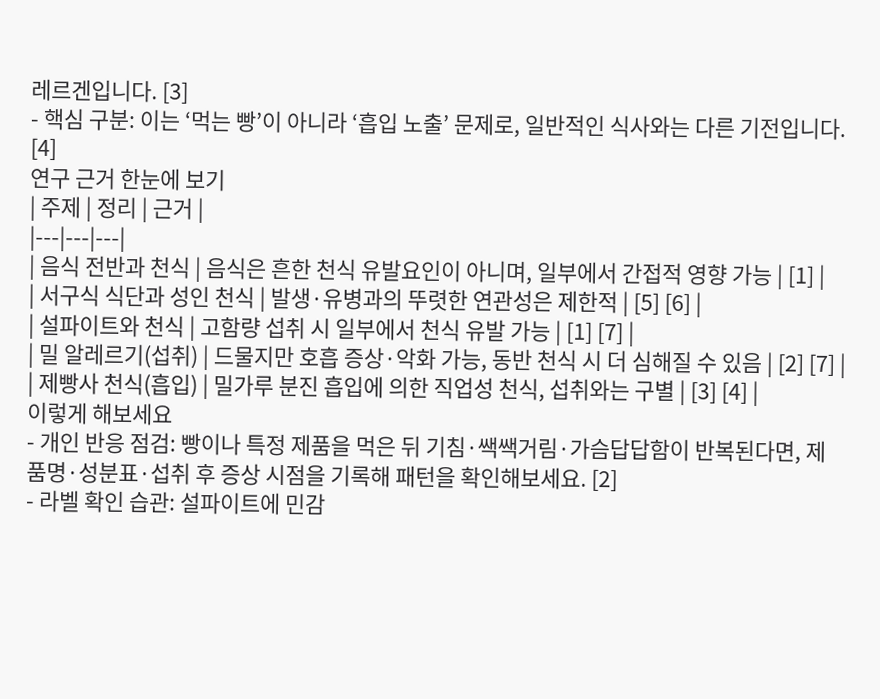레르겐입니다. [3]
- 핵심 구분: 이는 ‘먹는 빵’이 아니라 ‘흡입 노출’ 문제로, 일반적인 식사와는 다른 기전입니다. [4]
연구 근거 한눈에 보기
| 주제 | 정리 | 근거 |
|---|---|---|
| 음식 전반과 천식 | 음식은 흔한 천식 유발요인이 아니며, 일부에서 간접적 영향 가능 | [1] |
| 서구식 식단과 성인 천식 | 발생·유병과의 뚜렷한 연관성은 제한적 | [5] [6] |
| 설파이트와 천식 | 고함량 섭취 시 일부에서 천식 유발 가능 | [1] [7] |
| 밀 알레르기(섭취) | 드물지만 호흡 증상·악화 가능, 동반 천식 시 더 심해질 수 있음 | [2] [7] |
| 제빵사 천식(흡입) | 밀가루 분진 흡입에 의한 직업성 천식, 섭취와는 구별 | [3] [4] |
이렇게 해보세요
- 개인 반응 점검: 빵이나 특정 제품을 먹은 뒤 기침·쌕쌕거림·가슴답답함이 반복된다면, 제품명·성분표·섭취 후 증상 시점을 기록해 패턴을 확인해보세요. [2]
- 라벨 확인 습관: 설파이트에 민감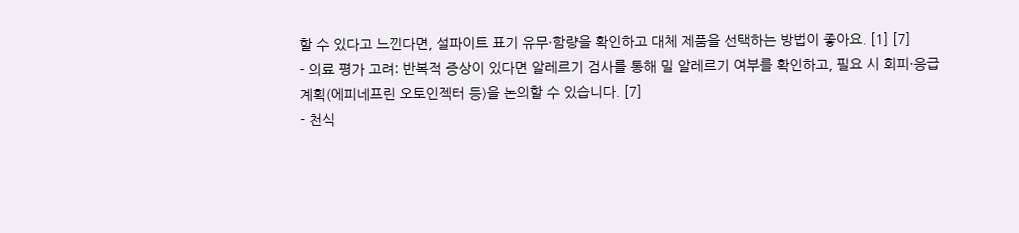할 수 있다고 느낀다면, 설파이트 표기 유무·함량을 확인하고 대체 제품을 선택하는 방법이 좋아요. [1] [7]
- 의료 평가 고려: 반복적 증상이 있다면 알레르기 검사를 통해 밀 알레르기 여부를 확인하고, 필요 시 회피·응급계획(에피네프린 오토인젝터 등)을 논의할 수 있습니다. [7]
- 천식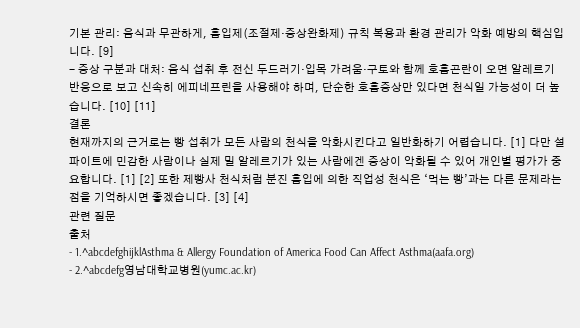기본 관리: 음식과 무관하게, 흡입제(조절제·증상완화제) 규칙 복용과 환경 관리가 악화 예방의 핵심입니다. [9]
- 증상 구분과 대처: 음식 섭취 후 전신 두드러기·입목 가려움·구토와 함께 호흡곤란이 오면 알레르기 반응으로 보고 신속히 에피네프린을 사용해야 하며, 단순한 호흡증상만 있다면 천식일 가능성이 더 높습니다. [10] [11]
결론
현재까지의 근거로는 빵 섭취가 모든 사람의 천식을 악화시킨다고 일반화하기 어렵습니다. [1] 다만 설파이트에 민감한 사람이나 실제 밀 알레르기가 있는 사람에겐 증상이 악화될 수 있어 개인별 평가가 중요합니다. [1] [2] 또한 제빵사 천식처럼 분진 흡입에 의한 직업성 천식은 ‘먹는 빵’과는 다른 문제라는 점을 기억하시면 좋겠습니다. [3] [4]
관련 질문
출처
- 1.^abcdefghijklAsthma & Allergy Foundation of America Food Can Affect Asthma(aafa.org)
- 2.^abcdefg영남대학교병원(yumc.ac.kr)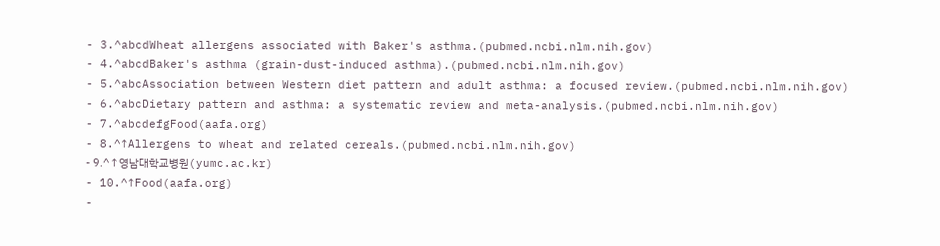- 3.^abcdWheat allergens associated with Baker's asthma.(pubmed.ncbi.nlm.nih.gov)
- 4.^abcdBaker's asthma (grain-dust-induced asthma).(pubmed.ncbi.nlm.nih.gov)
- 5.^abcAssociation between Western diet pattern and adult asthma: a focused review.(pubmed.ncbi.nlm.nih.gov)
- 6.^abcDietary pattern and asthma: a systematic review and meta-analysis.(pubmed.ncbi.nlm.nih.gov)
- 7.^abcdefgFood(aafa.org)
- 8.^↑Allergens to wheat and related cereals.(pubmed.ncbi.nlm.nih.gov)
- 9.^↑영남대학교병원(yumc.ac.kr)
- 10.^↑Food(aafa.org)
-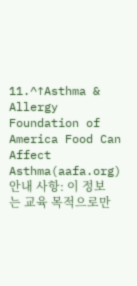11.^↑Asthma & Allergy Foundation of America Food Can Affect Asthma(aafa.org)
안내 사항: 이 정보는 교육 목적으로만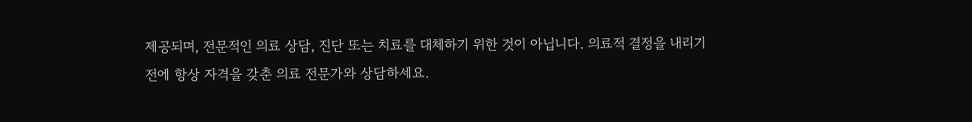제공되며, 전문적인 의료 상담, 진단 또는 치료를 대체하기 위한 것이 아닙니다. 의료적 결정을 내리기 전에 항상 자격을 갖춘 의료 전문가와 상담하세요.